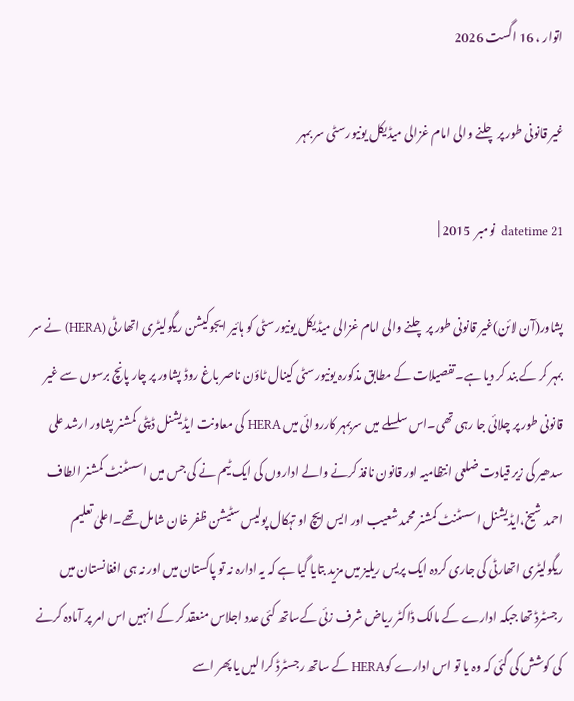اتوار ، 16 اگست 2026

غیر قانونی طور پر چلنے والی امام غزالی میڈیکل یونیورسٹی سر بمہر

datetime 21  نومبر  2015 |

پشاور(آن لائن)غیر قانونی طور پر چلنے والی امام غزالی میڈیکل یونیورسٹی کو ہائیر ایجوکیشن ریگولیٹری اتھارٹی (HERA) نے سر بمہر کر کے بند کر دیا ہے۔تفصیلات کے مطابق مذکورہ یونیورسٹی کینال ٹاؤن ناصر باغ روڈ پشاور پر چار پانچ برسوں سے غیر قانونی طور پر چلائی جا رہی تھی۔اس سلسلے میں سربمہر کارروائی میں HERA کی معاونت ایڈیشنل ڈپٹی کمشنر پشاور ارشد علی سدھیر کی زیر قیادت ضلعی انتظامیہ اور قانون نافذ کرنے والے اداروں کی ایک ٹیم نے کی جس میں اسسٹنٹ کمشنر الطاف احمد شیخ،ایڈیشنل اسسٹنٹ کمشنر محمد شعیب اور ایس ایچ او تہکال پولیس سٹیشن ظفر خان شامل تھے۔اعلیٰ تعلیم ریگولیٹری اتھارٹی کی جاری کردہ ایک پریس ریلیز میں مزید بتایا گیا ہے کہ یہ ادارہ نہ تو پاکستان میں اور نہ ہی افغانستان میں رجسٹرڈ تھا جبکہ ادارے کے مالک ڈاکٹر ریاض شرف زئی کےساتھ کئی عدد اجلاس منعقد کر کے انہیں اس امر پر آمادہ کرنے کی کوشش کی گئی کہ وہ یا تو اس ادارے کوHERA کے ساتھ رجسٹرڈ کرا لیں یا پھر اسے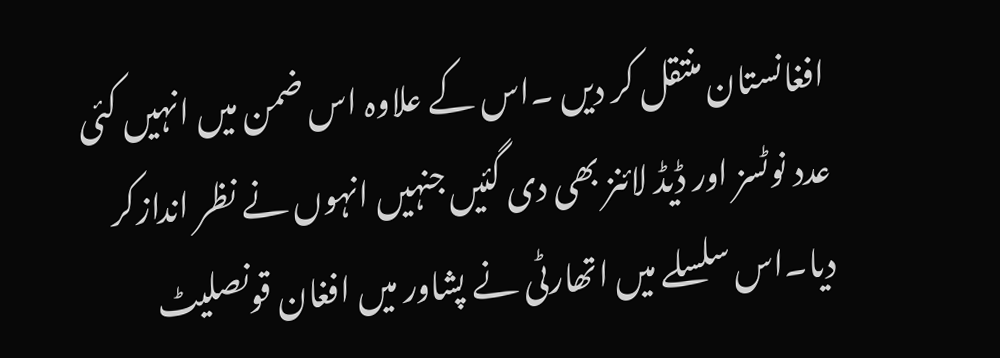افغانستان منتقل کر دیں ۔اس کے علاوہ اس ضمن میں انہیں کئی عدد نوٹسز اور ڈیڈ لائنز بھی دی گئیں جنہیں انہوں نے نظر اندازکر دیا۔اس سلسلے میں اتھارٹی نے پشاور میں افغان قونصلیٹ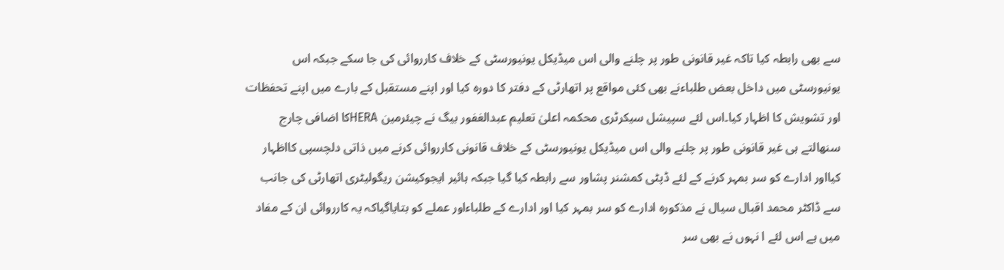سے بھی رابطہ کیا تاکہ غیر قانونی طور پر چلنے والی اس میڈیکل یونیورسٹی کے خلاف کارروائی کی جا سکے جبکہ اس یونیورسٹی میں داخل بعض طلباءنے بھی کئی مواقع پر اتھارٹی کے دفتر کا دورہ کیا اور اپنے مستقبل کے بارے میں اپنے تحفظات اور تشویش کا اظہار کیا۔اس لئے سپیشل سیکرٹری محکمہ اعلیٰ تعلیم عبدالغفور بیگ نے چیئرمین HERAکا اضافی چارج سنھالتے ہی غیر قانونی طور پر چلنے والی اس میڈیکل یونیورسٹی کے خلاف قانونی کارروائی کرنے میں ذاتی دلچسپی کااظہار کیااور ادارے کو سر بمہر کرنے کے لئے ڈپٹی کمشنر پشاور سے رابطہ کیا گیا جبکہ ہائیر ایجوکیشن ریگولیٹری اتھارٹی کی جانب سے ڈاکٹر محمد اقبال سیال نے مذکورہ ادارے کو سر بمہر کیا اور ادارے کے طلباءاور عملے کو بتایاگیاکہ یہ کارروائی ان کے مفاد میں ہے اس لئے ا نہوں نے بھی سر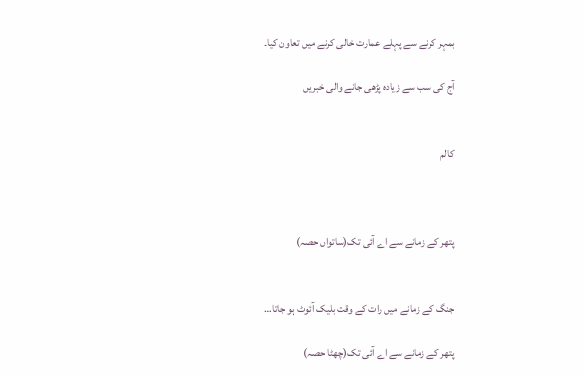بمہر کرنے سے پہلے عمارت خالی کرنے میں تعاون کیا۔

آج کی سب سے زیادہ پڑھی جانے والی خبریں


کالم



پتھر کے زمانے سے اے آئی تک(ساتواں حصہ)


جنگ کے زمانے میں رات کے وقت بلیک آئوٹ ہو جاتا…

پتھر کے زمانے سے اے آئی تک(چھٹا حصہ)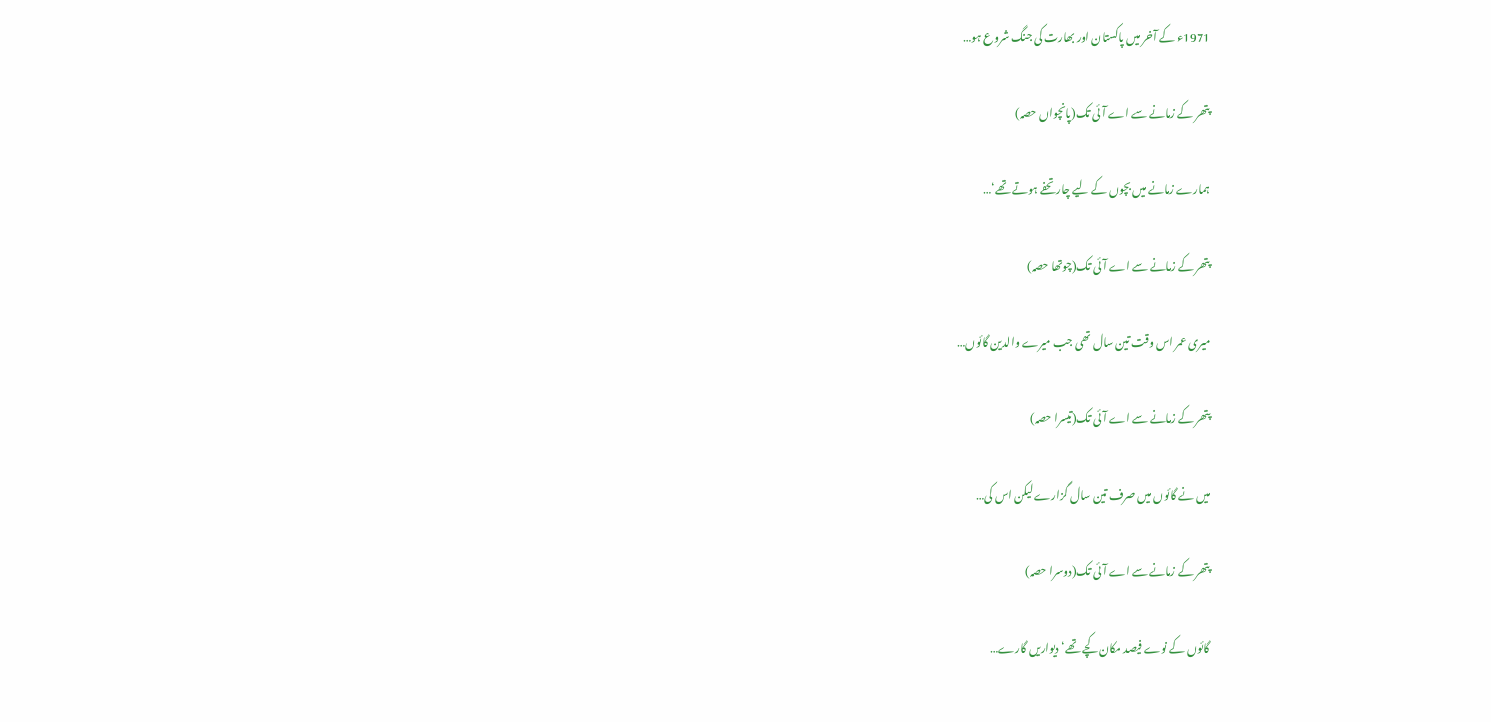1971ء کے آخر میں پاکستان اور بھارت کی جنگ شروع ہو…

پتھر کے زمانے سے اے آئی تک(پانچواں حصہ)

ہمارے زمانے میں بچوں کے لیے چار تحفے ہوتے تھے‘…

پتھر کے زمانے سے اے آئی تک(چوتھا حصہ)

میری عمر اس وقت تین سال تھی جب میرے والدین گائوں…

پتھر کے زمانے سے اے آئی تک(تیسرا حصہ)

میں نے گائوں میں صرف تین سال گزارے لیکن اس کی…

پتھر کے زمانے سے اے آئی تک(دوسرا حصہ)

گائوں کے نوے فیصد مکان کچے تھے‘ دیواریں گارے…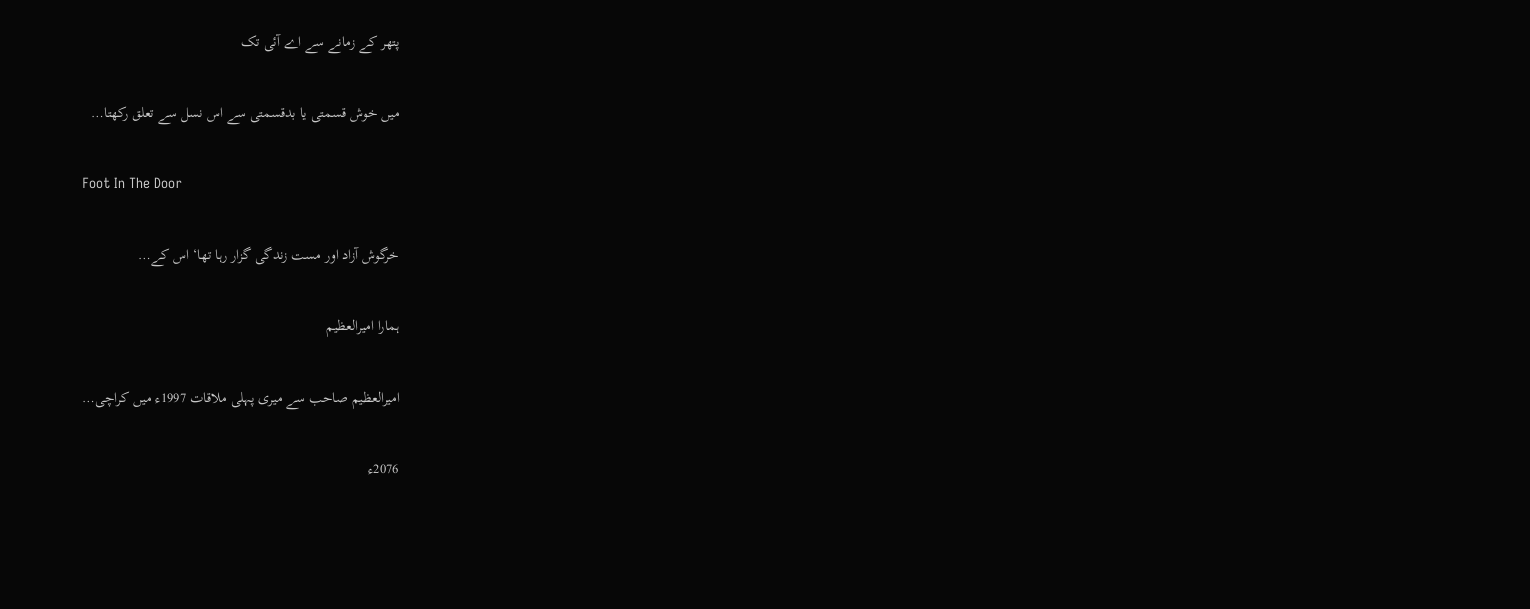پتھر کے زمانے سے اے آئی تک

میں خوش قسمتی یا بدقسمتی سے اس نسل سے تعلق رکھتا…

Foot In The Door

خرگوش آزاد اور مست زندگی گزار رہا تھا‘ اس کے…

ہمارا امیرالعظیم

امیرالعظیم صاحب سے میری پہلی ملاقات 1997ء میں کراچی…

2076ء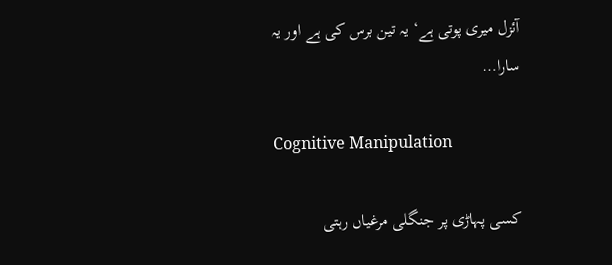آئزل میری پوتی ہے‘ یہ تین برس کی ہے اور یہ سارا…

Cognitive Manipulation

کسی پہاڑی پر جنگلی مرغیاں رہتی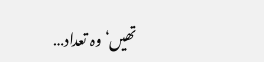تھیں‘ وہ تعداد…